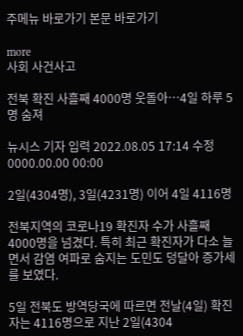주메뉴 바로가기 본문 바로가기

more
사회 사건사고

전북 확진 사흘째 4000명 웃돌아…4일 하루 5명 숨져

뉴시스 기자 입력 2022.08.05 17:14 수정 0000.00.00 00:00

2일(4304명), 3일(4231명) 이어 4일 4116명

전북지역의 코로나19 확진자 수가 사흘째 4000명을 넘겼다. 특히 최근 확진자가 다소 늘면서 감염 여파로 숨지는 도민도 덩달아 증가세를 보였다.

5일 전북도 방역당국에 따르면 전날(4일) 확진자는 4116명으로 지난 2일(4304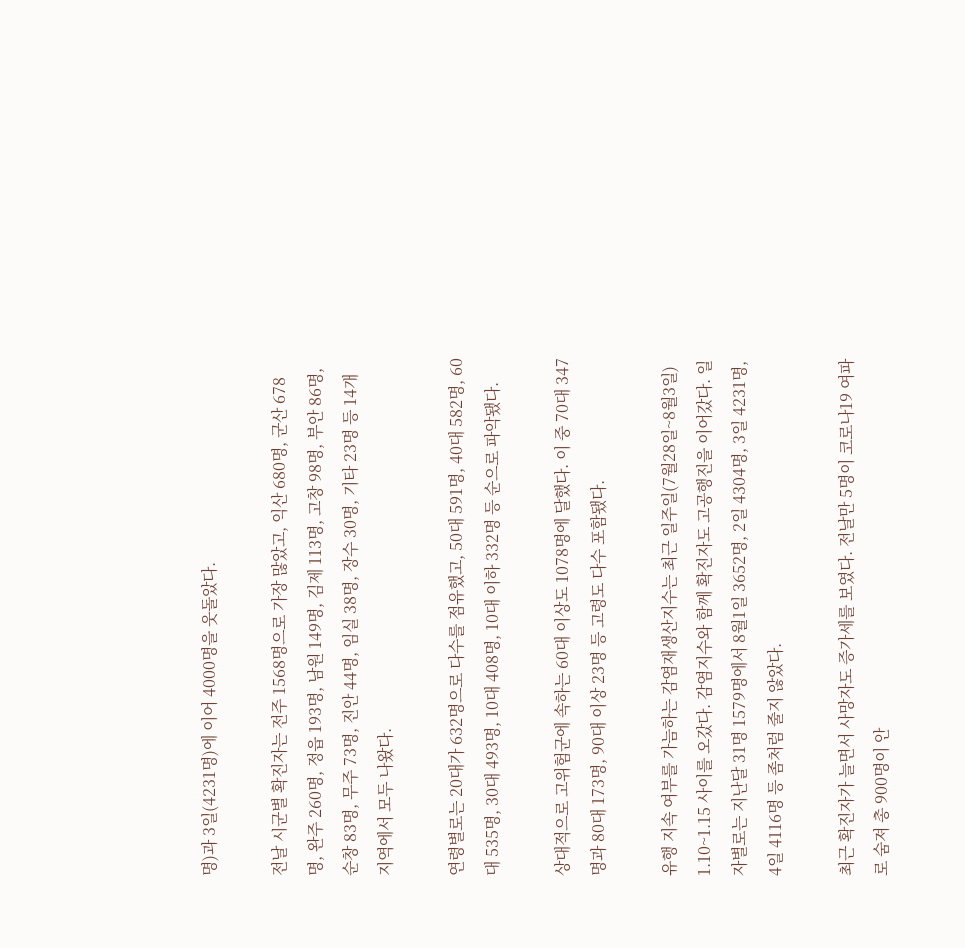명)과 3일(4231명)에 이어 4000명을 웃돌았다.

전날 시군별 확진자는 전주 1568명으로 가장 많았고, 익산 680명, 군산 678명, 완주 260명, 정읍 193명, 남원 149명, 김제 113명, 고창 98명, 부안 86명, 순창 83명, 무주 73명, 진안 44명, 임실 38명, 장수 30명, 기타 23명 등 14개 지역에서 모두 나왔다.

연령별로는 20대가 632명으로 다수를 점유했고, 50대 591명, 40대 582명, 60대 535명, 30대 493명, 10대 408명, 10대 이하 332명 등 순으로 파악됐다.

상대적으로 고위험군에 속하는 60대 이상도 1078명에 달했다. 이 중 70대 347명과 80대 173명, 90대 이상 23명 등 고령도 다수 포함됐다.

유행 지속 여부를 가늠하는 감염재생산지수는 최근 일주일(7월28일~8월3일) 1.10~1.15 사이를 오갔다. 감염지수와 함께 확진자도 고공행진을 이어갔다. 일자별로는 지난달 31명 1579명에서 8월1일 3652명, 2일 4304명, 3일 4231명, 4일 4116명 등 좀처럼 줄지 않았다.

최근 확진자가 늘면서 사망자도 증가세를 보였다. 전날만 5명이 코로나19 여파로 숨져 총 900명이 안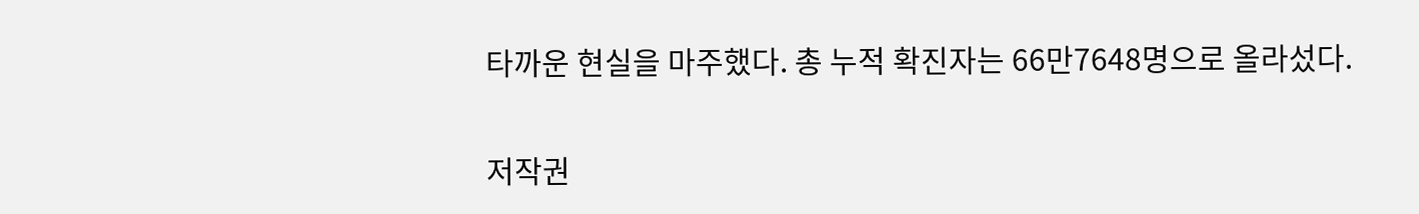타까운 현실을 마주했다. 총 누적 확진자는 66만7648명으로 올라섰다.


저작권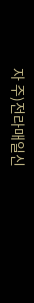자 주)전라매일신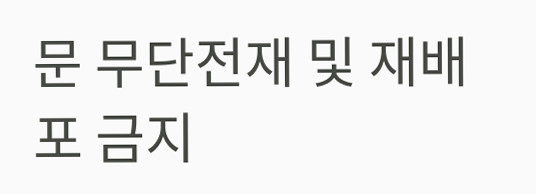문 무단전재 및 재배포 금지